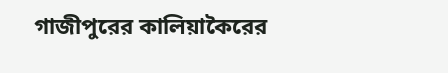গাজীপুরের কালিয়াকৈরের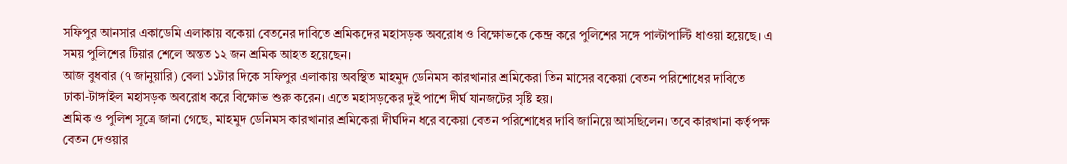সফিপুর আনসার একাডেমি এলাকায় বকেয়া বেতনের দাবিতে শ্রমিকদের মহাসড়ক অবরোধ ও বিক্ষোভকে কেন্দ্র করে পুলিশের সঙ্গে পাল্টাপাল্টি ধাওয়া হয়েছে। এ সময় পুলিশের টিয়ার শেলে অন্তত ১২ জন শ্রমিক আহত হয়েছেন।
আজ বুধবার (৭ জানুয়ারি) বেলা ১১টার দিকে সফিপুর এলাকায় অবস্থিত মাহমুদ ডেনিমস কারখানার শ্রমিকেরা তিন মাসের বকেয়া বেতন পরিশোধের দাবিতে ঢাকা-টাঙ্গাইল মহাসড়ক অবরোধ করে বিক্ষোভ শুরু করেন। এতে মহাসড়কের দুই পাশে দীর্ঘ যানজটের সৃষ্টি হয়।
শ্রমিক ও পুলিশ সূত্রে জানা গেছে, মাহমুদ ডেনিমস কারখানার শ্রমিকেরা দীর্ঘদিন ধরে বকেয়া বেতন পরিশোধের দাবি জানিয়ে আসছিলেন। তবে কারখানা কর্তৃপক্ষ বেতন দেওয়ার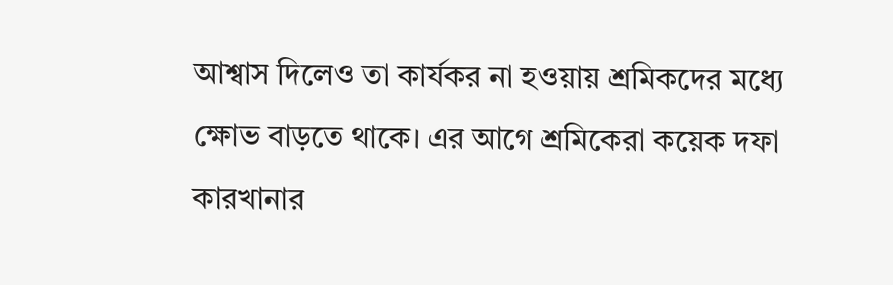আশ্বাস দিলেও তা কার্যকর না হওয়ায় শ্রমিকদের মধ্যে ক্ষোভ বাড়তে থাকে। এর আগে শ্রমিকেরা কয়েক দফা কারখানার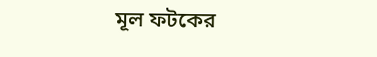মূল ফটকের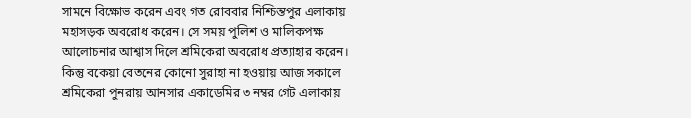সামনে বিক্ষোভ করেন এবং গত রোববার নিশ্চিন্তপুর এলাকায় মহাসড়ক অবরোধ করেন। সে সময় পুলিশ ও মালিকপক্ষ আলোচনার আশ্বাস দিলে শ্রমিকেরা অবরোধ প্রত্যাহার করেন।
কিন্তু বকেয়া বেতনের কোনো সুরাহা না হওয়ায় আজ সকালে শ্রমিকেরা পুনরায় আনসার একাডেমির ৩ নম্বর গেট এলাকায়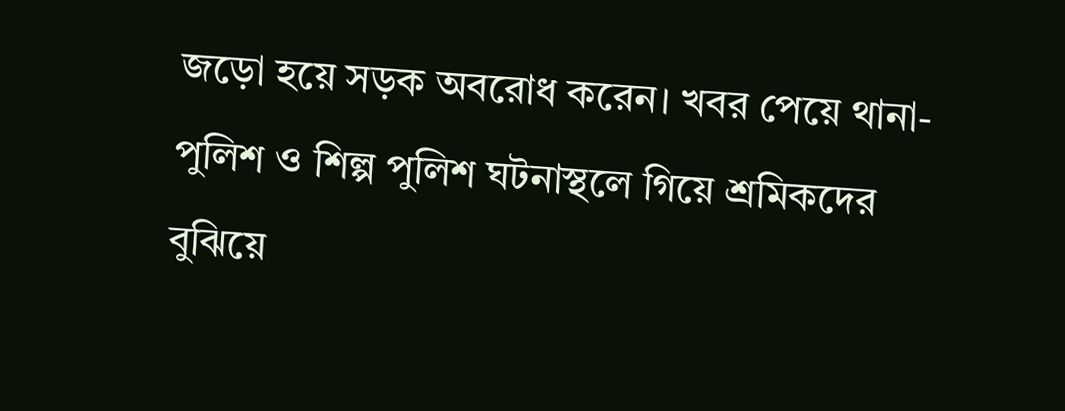জড়ো হয়ে সড়ক অবরোধ করেন। খবর পেয়ে থানা-পুলিশ ও শিল্প পুলিশ ঘটনাস্থলে গিয়ে শ্রমিকদের বুঝিয়ে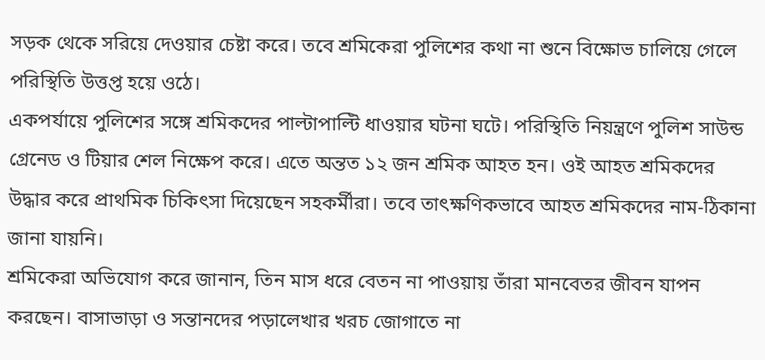সড়ক থেকে সরিয়ে দেওয়ার চেষ্টা করে। তবে শ্রমিকেরা পুলিশের কথা না শুনে বিক্ষোভ চালিয়ে গেলে পরিস্থিতি উত্তপ্ত হয়ে ওঠে।
একপর্যায়ে পুলিশের সঙ্গে শ্রমিকদের পাল্টাপাল্টি ধাওয়ার ঘটনা ঘটে। পরিস্থিতি নিয়ন্ত্রণে পুলিশ সাউন্ড গ্রেনেড ও টিয়ার শেল নিক্ষেপ করে। এতে অন্তত ১২ জন শ্রমিক আহত হন। ওই আহত শ্রমিকদের উদ্ধার করে প্রাথমিক চিকিৎসা দিয়েছেন সহকর্মীরা। তবে তাৎক্ষণিকভাবে আহত শ্রমিকদের নাম-ঠিকানা জানা যায়নি।
শ্রমিকেরা অভিযোগ করে জানান, তিন মাস ধরে বেতন না পাওয়ায় তাঁরা মানবেতর জীবন যাপন করছেন। বাসাভাড়া ও সন্তানদের পড়ালেখার খরচ জোগাতে না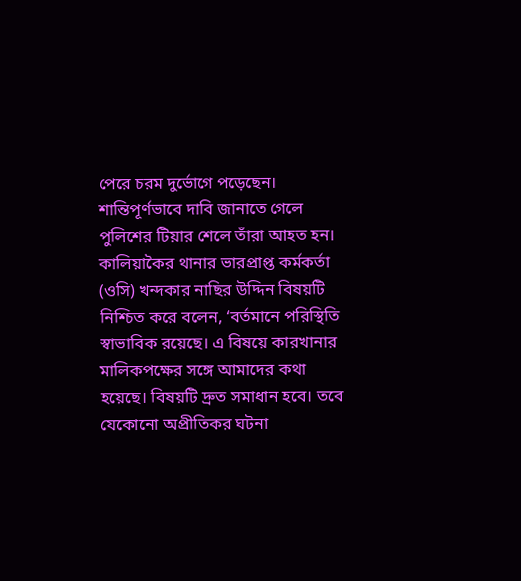পেরে চরম দুর্ভোগে পড়েছেন। শান্তিপূর্ণভাবে দাবি জানাতে গেলে পুলিশের টিয়ার শেলে তাঁরা আহত হন।
কালিয়াকৈর থানার ভারপ্রাপ্ত কর্মকর্তা (ওসি) খন্দকার নাছির উদ্দিন বিষয়টি নিশ্চিত করে বলেন, ‘বর্তমানে পরিস্থিতি স্বাভাবিক রয়েছে। এ বিষয়ে কারখানার মালিকপক্ষের সঙ্গে আমাদের কথা হয়েছে। বিষয়টি দ্রুত সমাধান হবে। তবে যেকোনো অপ্রীতিকর ঘটনা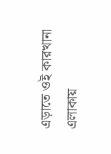এড়াতে ওই কারখানা এলাকায়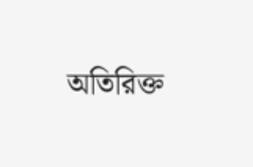অতিরিক্ত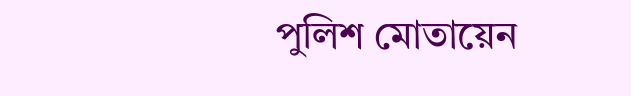পুলিশ মোতায়েন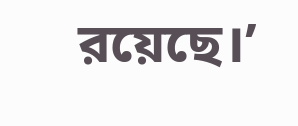রয়েছে।’